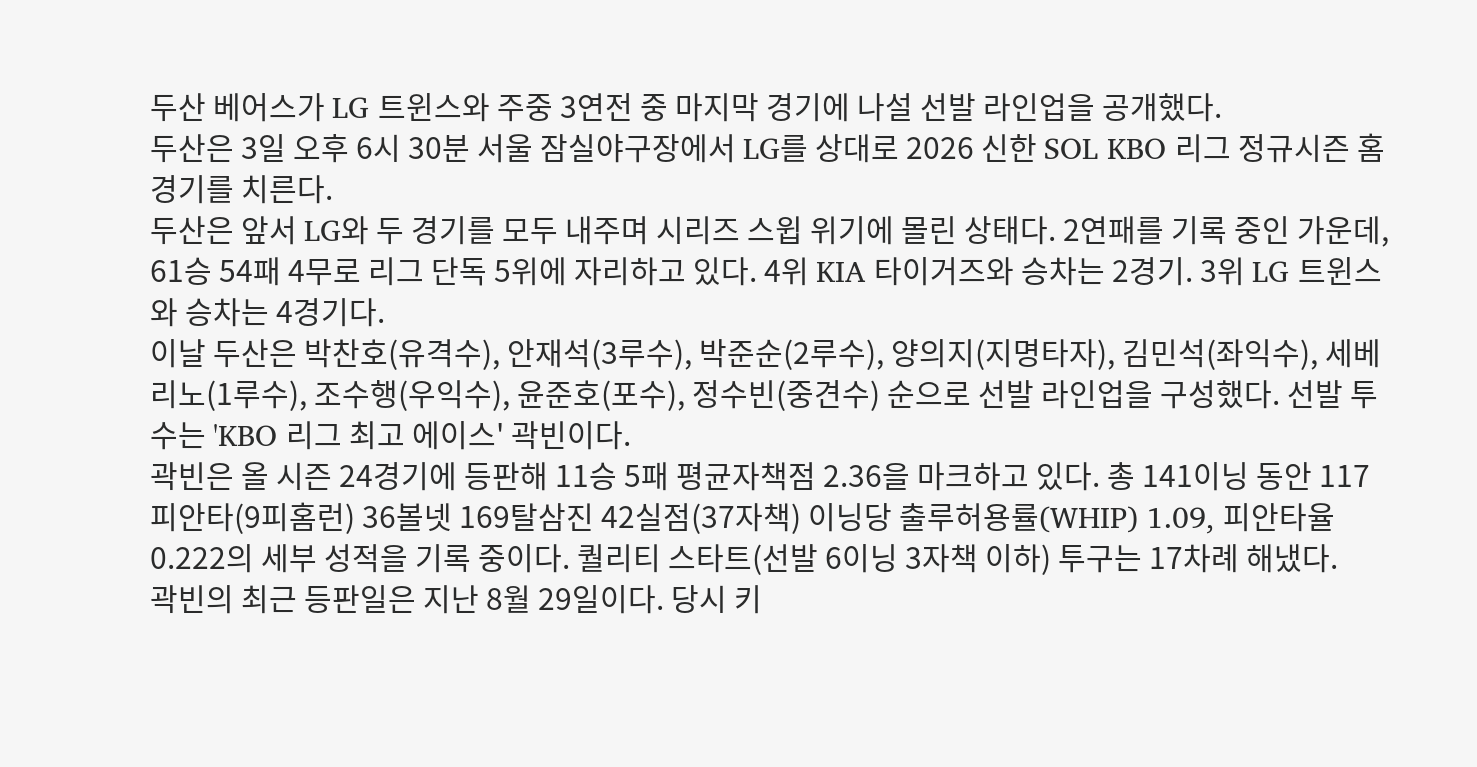두산 베어스가 LG 트윈스와 주중 3연전 중 마지막 경기에 나설 선발 라인업을 공개했다.
두산은 3일 오후 6시 30분 서울 잠실야구장에서 LG를 상대로 2026 신한 SOL KBO 리그 정규시즌 홈경기를 치른다.
두산은 앞서 LG와 두 경기를 모두 내주며 시리즈 스윕 위기에 몰린 상태다. 2연패를 기록 중인 가운데, 61승 54패 4무로 리그 단독 5위에 자리하고 있다. 4위 KIA 타이거즈와 승차는 2경기. 3위 LG 트윈스와 승차는 4경기다.
이날 두산은 박찬호(유격수), 안재석(3루수), 박준순(2루수), 양의지(지명타자), 김민석(좌익수), 세베리노(1루수), 조수행(우익수), 윤준호(포수), 정수빈(중견수) 순으로 선발 라인업을 구성했다. 선발 투수는 'KBO 리그 최고 에이스' 곽빈이다.
곽빈은 올 시즌 24경기에 등판해 11승 5패 평균자책점 2.36을 마크하고 있다. 총 141이닝 동안 117피안타(9피홈런) 36볼넷 169탈삼진 42실점(37자책) 이닝당 출루허용률(WHIP) 1.09, 피안타율 0.222의 세부 성적을 기록 중이다. 퀄리티 스타트(선발 6이닝 3자책 이하) 투구는 17차례 해냈다.
곽빈의 최근 등판일은 지난 8월 29일이다. 당시 키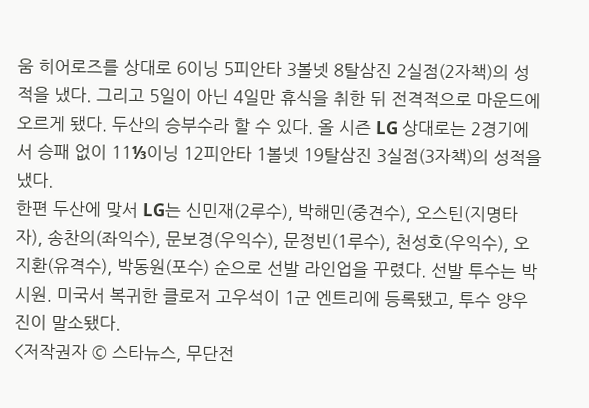움 히어로즈를 상대로 6이닝 5피안타 3볼넷 8탈삼진 2실점(2자책)의 성적을 냈다. 그리고 5일이 아닌 4일만 휴식을 취한 뒤 전격적으로 마운드에 오르게 됐다. 두산의 승부수라 할 수 있다. 올 시즌 LG 상대로는 2경기에서 승패 없이 11⅓이닝 12피안타 1볼넷 19탈삼진 3실점(3자책)의 성적을 냈다.
한편 두산에 맞서 LG는 신민재(2루수), 박해민(중견수), 오스틴(지명타자), 송찬의(좌익수), 문보경(우익수), 문정빈(1루수), 천성호(우익수), 오지환(유격수), 박동원(포수) 순으로 선발 라인업을 꾸렸다. 선발 투수는 박시원. 미국서 복귀한 클로저 고우석이 1군 엔트리에 등록됐고, 투수 양우진이 말소됐다.
<저작권자 © 스타뉴스, 무단전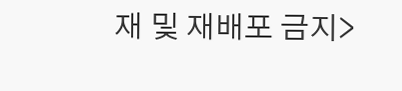재 및 재배포 금지>